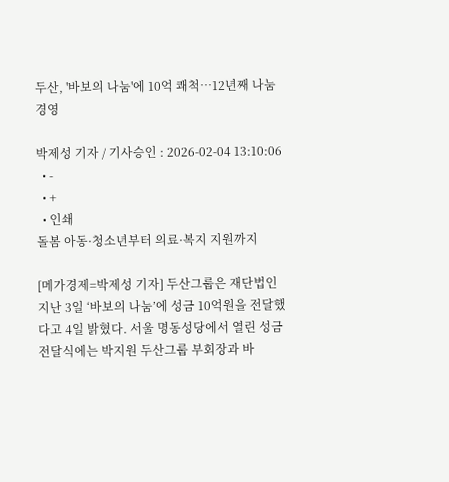두산, '바보의 나눔'에 10억 쾌척…12년째 나눔 경영

박제성 기자 / 기사승인 : 2026-02-04 13:10:06
  • -
  • +
  • 인쇄
돌봄 아동·청소년부터 의료·복지 지원까지

[메가경제=박제성 기자] 두산그룹은 재단법인 지난 3일 ‘바보의 나눔’에 성금 10억원을 전달했다고 4일 밝혔다. 서울 명동성당에서 열린 성금 전달식에는 박지원 두산그룹 부회장과 바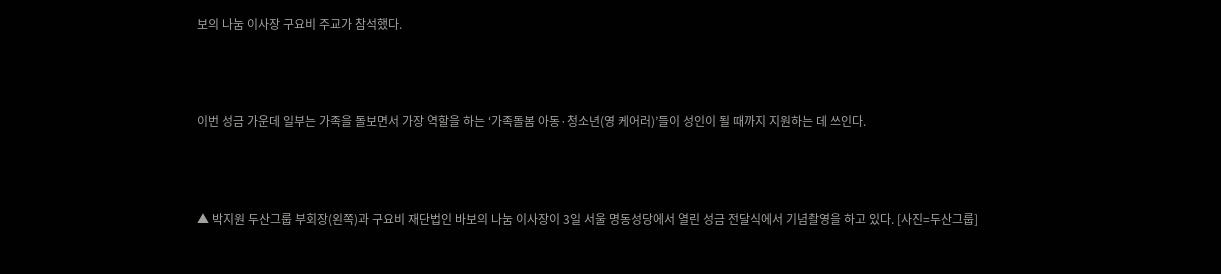보의 나눔 이사장 구요비 주교가 참석했다.



이번 성금 가운데 일부는 가족을 돌보면서 가장 역할을 하는 ‘가족돌봄 아동·청소년(영 케어러)’들이 성인이 될 때까지 지원하는 데 쓰인다.



▲ 박지원 두산그룹 부회장(왼쪽)과 구요비 재단법인 바보의 나눔 이사장이 3일 서울 명동성당에서 열린 성금 전달식에서 기념촬영을 하고 있다. [사진=두산그룹]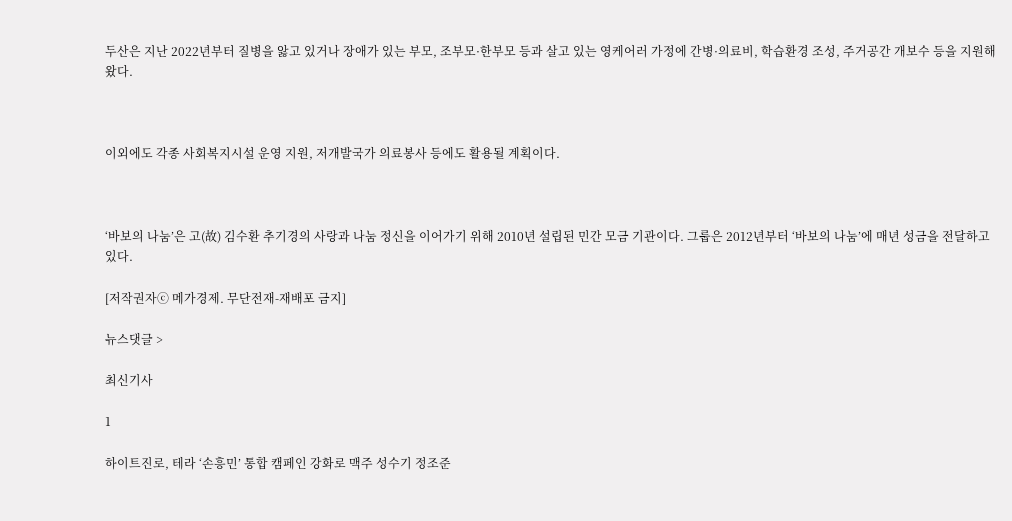두산은 지난 2022년부터 질병을 앓고 있거나 장애가 있는 부모, 조부모·한부모 등과 살고 있는 영케어러 가정에 간병·의료비, 학습환경 조성, 주거공간 개보수 등을 지원해 왔다.



이외에도 각종 사회복지시설 운영 지원, 저개발국가 의료봉사 등에도 활용될 계획이다.



‘바보의 나눔’은 고(故) 김수환 추기경의 사랑과 나눔 정신을 이어가기 위해 2010년 설립된 민간 모금 기관이다. 그룹은 2012년부터 ‘바보의 나눔’에 매년 성금을 전달하고 있다.

[저작권자ⓒ 메가경제. 무단전재-재배포 금지]

뉴스댓글 >

최신기사

1

하이트진로, 테라 ‘손흥민’ 통합 캠페인 강화로 맥주 성수기 정조준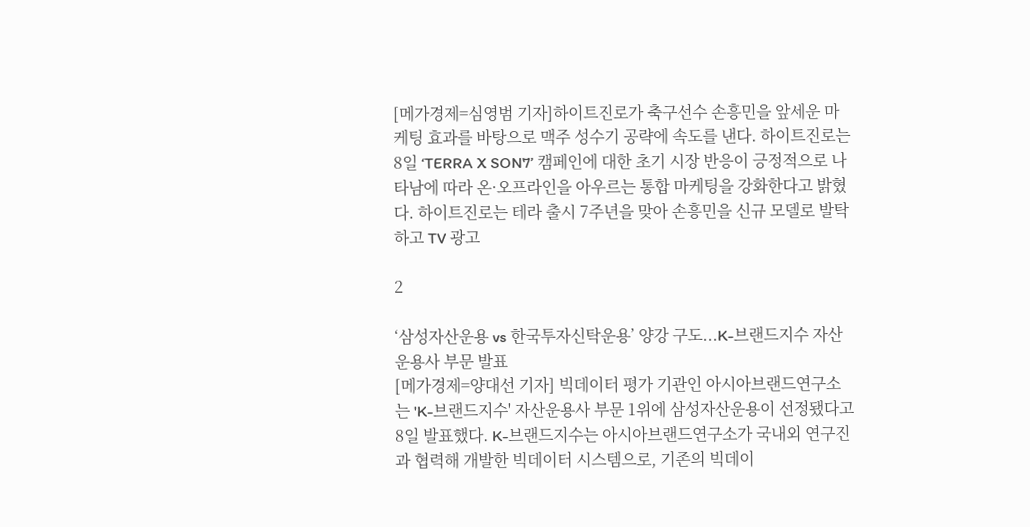[메가경제=심영범 기자]하이트진로가 축구선수 손흥민을 앞세운 마케팅 효과를 바탕으로 맥주 성수기 공략에 속도를 낸다. 하이트진로는 8일 ‘TERRA X SON7’ 캠페인에 대한 초기 시장 반응이 긍정적으로 나타남에 따라 온·오프라인을 아우르는 통합 마케팅을 강화한다고 밝혔다. 하이트진로는 테라 출시 7주년을 맞아 손흥민을 신규 모델로 발탁하고 TV 광고

2

‘삼성자산운용 vs 한국투자신탁운용’ 양강 구도...K-브랜드지수 자산운용사 부문 발표
[메가경제=양대선 기자] 빅데이터 평가 기관인 아시아브랜드연구소는 'K-브랜드지수' 자산운용사 부문 1위에 삼성자산운용이 선정됐다고 8일 발표했다. K-브랜드지수는 아시아브랜드연구소가 국내외 연구진과 협력해 개발한 빅데이터 시스템으로, 기존의 빅데이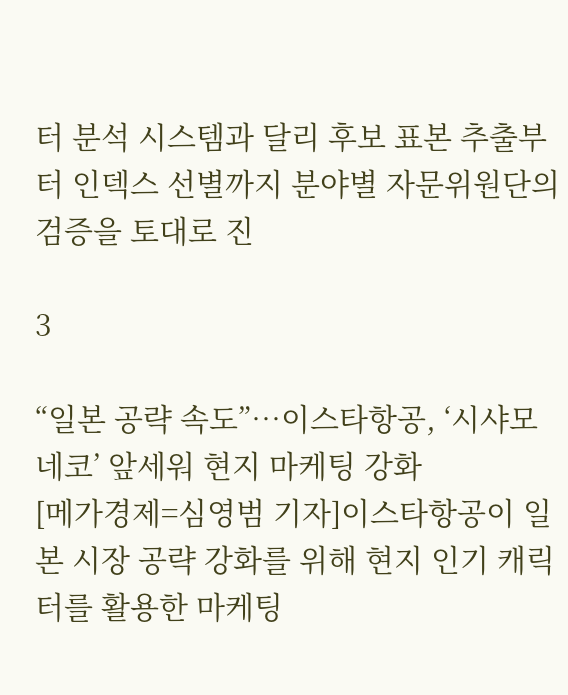터 분석 시스템과 달리 후보 표본 추출부터 인덱스 선별까지 분야별 자문위원단의 검증을 토대로 진

3

“일본 공략 속도”…이스타항공, ‘시샤모네코’ 앞세워 현지 마케팅 강화
[메가경제=심영범 기자]이스타항공이 일본 시장 공략 강화를 위해 현지 인기 캐릭터를 활용한 마케팅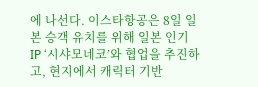에 나선다. 이스타항공은 8일 일본 승객 유치를 위해 일본 인기 IP ‘시샤모네코’와 협업을 추진하고, 현지에서 캐릭터 기반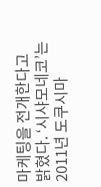마케팅을 전개한다고 밝혔다. ‘시샤모네코’는 2011년 도쿠시마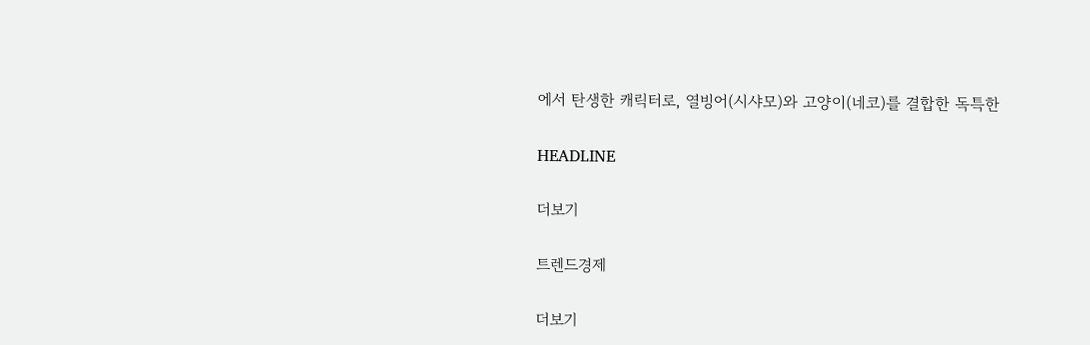에서 탄생한 캐릭터로, 열빙어(시샤모)와 고양이(네코)를 결합한 독특한

HEADLINE

더보기

트렌드경제

더보기